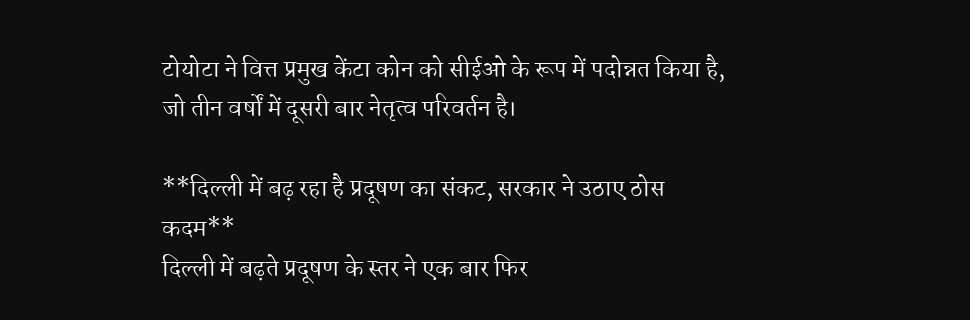टोयोटा ने वित्त प्रमुख केंटा कोन को सीईओ के रूप में पदोन्नत किया है, जो तीन वर्षों में दूसरी बार नेतृत्व परिवर्तन है।

**दिल्ली में बढ़ रहा है प्रदूषण का संकट, सरकार ने उठाए ठोस कदम**
दिल्ली में बढ़ते प्रदूषण के स्तर ने एक बार फिर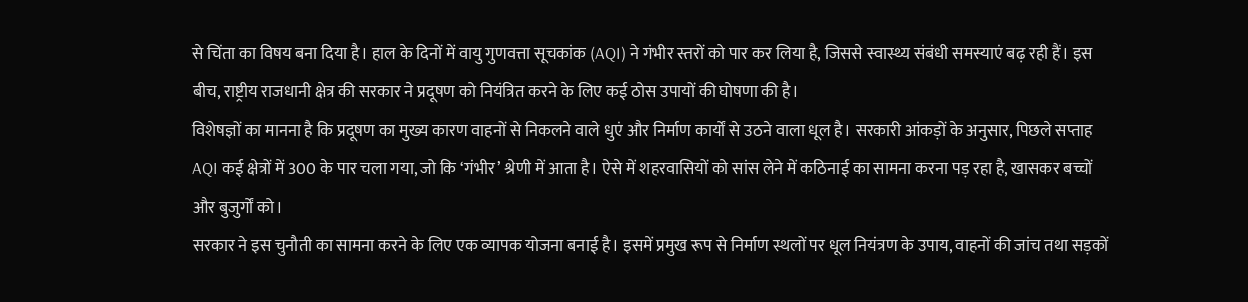से चिंता का विषय बना दिया है। हाल के दिनों में वायु गुणवत्ता सूचकांक (AQI) ने गंभीर स्तरों को पार कर लिया है, जिससे स्वास्थ्य संबंधी समस्याएं बढ़ रही हैं। इस बीच, राष्ट्रीय राजधानी क्षेत्र की सरकार ने प्रदूषण को नियंत्रित करने के लिए कई ठोस उपायों की घोषणा की है।
विशेषज्ञों का मानना है कि प्रदूषण का मुख्य कारण वाहनों से निकलने वाले धुएं और निर्माण कार्यों से उठने वाला धूल है। सरकारी आंकड़ों के अनुसार, पिछले सप्ताह AQI कई क्षेत्रों में 300 के पार चला गया, जो कि ‘गंभीर’ श्रेणी में आता है। ऐसे में शहरवासियों को सांस लेने में कठिनाई का सामना करना पड़ रहा है, खासकर बच्चों और बुजुर्गों को।
सरकार ने इस चुनौती का सामना करने के लिए एक व्यापक योजना बनाई है। इसमें प्रमुख रूप से निर्माण स्थलों पर धूल नियंत्रण के उपाय, वाहनों की जांच तथा सड़कों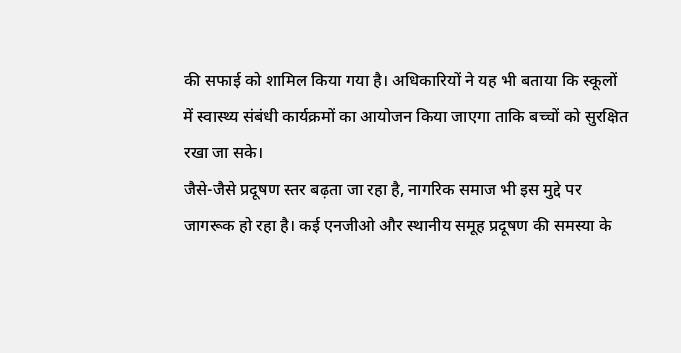की सफाई को शामिल किया गया है। अधिकारियों ने यह भी बताया कि स्कूलों में स्वास्थ्य संबंधी कार्यक्रमों का आयोजन किया जाएगा ताकि बच्चों को सुरक्षित रखा जा सके।
जैसे-जैसे प्रदूषण स्तर बढ़ता जा रहा है, नागरिक समाज भी इस मुद्दे पर जागरूक हो रहा है। कई एनजीओ और स्थानीय समूह प्रदूषण की समस्या के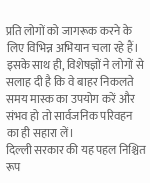प्रति लोगों को जागरूक करने के लिए विभिन्न अभियान चला रहे हैं। इसके साथ ही, विशेषज्ञों ने लोगों से सलाह दी है कि वे बाहर निकलते समय मास्क का उपयोग करें और संभव हो तो सार्वजनिक परिवहन का ही सहारा लें।
दिल्ली सरकार की यह पहल निश्चित रूप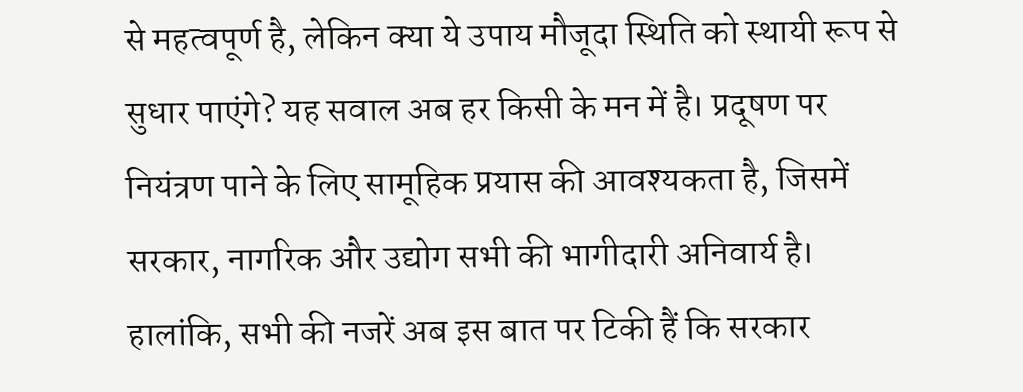से महत्वपूर्ण है, लेकिन क्या ये उपाय मौजूदा स्थिति को स्थायी रूप से सुधार पाएंगे? यह सवाल अब हर किसी के मन में है। प्रदूषण पर नियंत्रण पाने के लिए सामूहिक प्रयास की आवश्यकता है, जिसमें सरकार, नागरिक और उद्योग सभी की भागीदारी अनिवार्य है।
हालांकि, सभी की नजरें अब इस बात पर टिकी हैं कि सरकार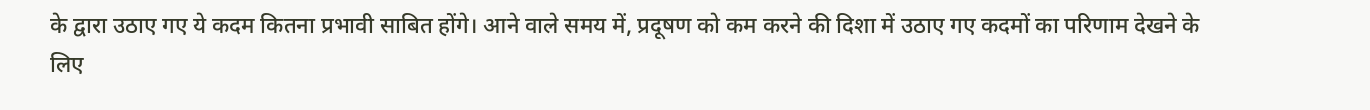के द्वारा उठाए गए ये कदम कितना प्रभावी साबित होंगे। आने वाले समय में, प्रदूषण को कम करने की दिशा में उठाए गए कदमों का परिणाम देखने के लिए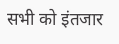सभी को इंतजार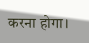करना होगा।